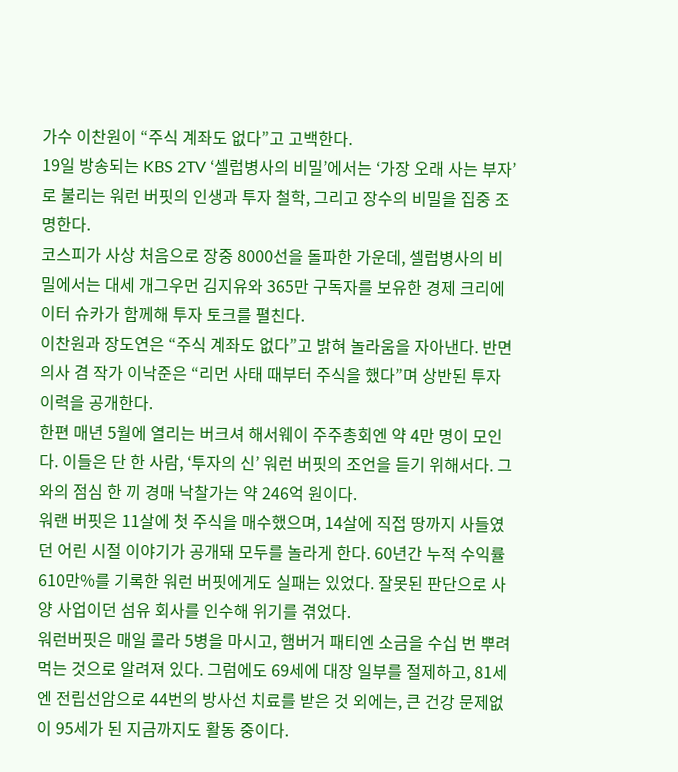가수 이찬원이 “주식 계좌도 없다”고 고백한다.
19일 방송되는 KBS 2TV ‘셀럽병사의 비밀’에서는 ‘가장 오래 사는 부자’로 불리는 워런 버핏의 인생과 투자 철학, 그리고 장수의 비밀을 집중 조명한다.
코스피가 사상 처음으로 장중 8000선을 돌파한 가운데, 셀럽병사의 비밀에서는 대세 개그우먼 김지유와 365만 구독자를 보유한 경제 크리에이터 슈카가 함께해 투자 토크를 펼친다.
이찬원과 장도연은 “주식 계좌도 없다”고 밝혀 놀라움을 자아낸다. 반면 의사 겸 작가 이낙준은 “리먼 사태 때부터 주식을 했다”며 상반된 투자 이력을 공개한다.
한편 매년 5월에 열리는 버크셔 해서웨이 주주총회엔 약 4만 명이 모인다. 이들은 단 한 사람, ‘투자의 신’ 워런 버핏의 조언을 듣기 위해서다. 그와의 점심 한 끼 경매 낙찰가는 약 246억 원이다.
워랜 버핏은 11살에 첫 주식을 매수했으며, 14살에 직접 땅까지 사들였던 어린 시절 이야기가 공개돼 모두를 놀라게 한다. 60년간 누적 수익률 610만%를 기록한 워런 버핏에게도 실패는 있었다. 잘못된 판단으로 사양 사업이던 섬유 회사를 인수해 위기를 겪었다.
워런버핏은 매일 콜라 5병을 마시고, 햄버거 패티엔 소금을 수십 번 뿌려 먹는 것으로 알려져 있다. 그럼에도 69세에 대장 일부를 절제하고, 81세엔 전립선암으로 44번의 방사선 치료를 받은 것 외에는, 큰 건강 문제없이 95세가 된 지금까지도 활동 중이다.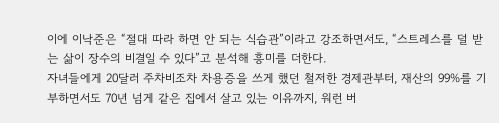이에 이낙준은 “절대 따라 하면 안 되는 식습관”이라고 강조하면서도, “스트레스를 덜 받는 삶이 장수의 비결일 수 있다”고 분석해 흥미를 더한다.
자녀들에게 20달러 주차비조차 차용증을 쓰게 했던 철저한 경제관부터, 재산의 99%를 기부하면서도 70년 넘게 같은 집에서 살고 있는 이유까지, 워런 버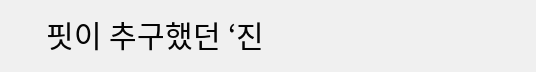핏이 추구했던 ‘진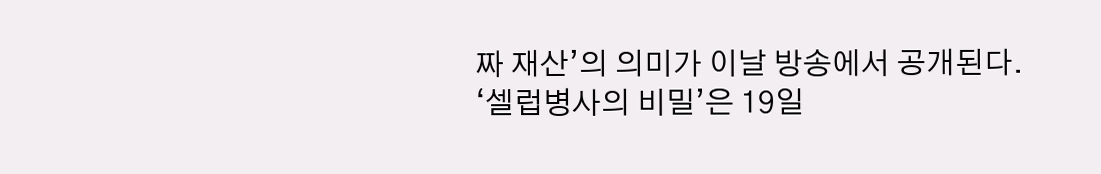짜 재산’의 의미가 이날 방송에서 공개된다.
‘셀럽병사의 비밀’은 19일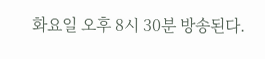화요일 오후 8시 30분 방송된다.